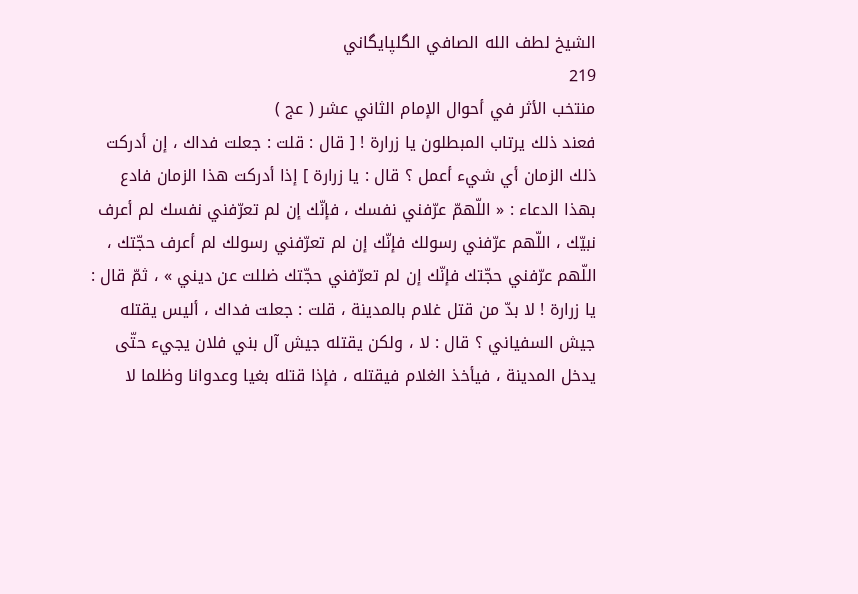الشيخ لطف الله الصافي الگلپايگاني
219
منتخب الأثر في أحوال الإمام الثاني عشر ( عج )
فعند ذلك يرتاب المبطلون يا زرارة ! [ قال : قلت : جعلت فداك ، إن أدركت ذلك الزمان أي شيء أعمل ؟ قال : يا زرارة ] إذا أدركت هذا الزمان فادع بهذا الدعاء : « اللّهمّ عرّفني نفسك ، فإنّك إن لم تعرّفني نفسك لم أعرف نبيّك ، اللّهم عرّفني رسولك فإنّك إن لم تعرّفني رسولك لم أعرف حجّتك ، اللّهم عرّفني حجّتك فإنّك إن لم تعرّفني حجّتك ضللت عن ديني » ، ثمّ قال : يا زرارة ! لا بدّ من قتل غلام بالمدينة ، قلت : جعلت فداك ، أليس يقتله جيش السفياني ؟ قال : لا ، ولكن يقتله جيش آل بني فلان يجيء حتّى يدخل المدينة ، فيأخذ الغلام فيقتله ، فإذا قتله بغيا وعدوانا وظلما لا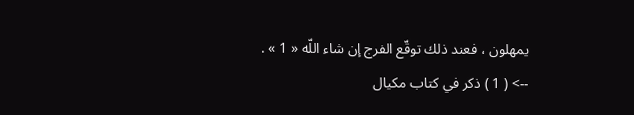يمهلون ، فعند ذلك توقّع الفرج إن شاء اللّه « 1 » .
--> ( 1 ) ذكر في كتاب مكيال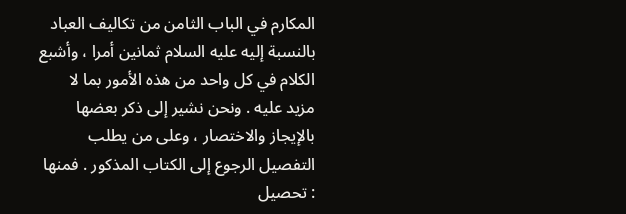المكارم في الباب الثامن من تكاليف العباد بالنسبة إليه عليه السلام ثمانين أمرا ، وأشبع الكلام في كل واحد من هذه الأمور بما لا مزيد عليه . ونحن نشير إلى ذكر بعضها بالإيجاز والاختصار ، وعلى من يطلب التفصيل الرجوع إلى الكتاب المذكور . فمنها : تحصيل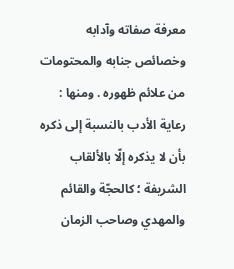معرفة صفاته وآدابه وخصائص جنابه والمحتومات من علائم ظهوره . ومنها : رعاية الأدب بالنسبة إلى ذكره بأن لا يذكره إلّا بالألقاب الشريفة ؛ كالحجّة والقائم والمهدي وصاحب الزمان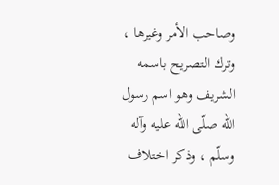وصاحب الأمر وغيرها ، وترك التصريح باسمه الشريف وهو اسم رسول اللّه صلّى اللّه عليه وآله وسلّم ، وذكر اختلاف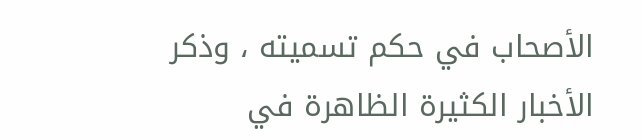الأصحاب في حكم تسميته ، وذكر الأخبار الكثيرة الظاهرة في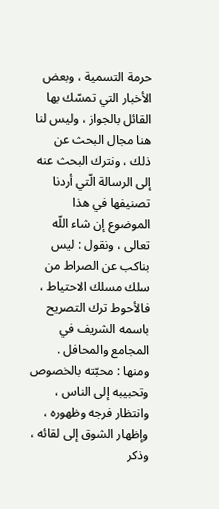حرمة التسمية ، وبعض الأخبار التي تمسّك بها القائل بالجواز ، وليس لنا هنا مجال البحث عن ذلك ، ونترك البحث عنه إلى الرسالة الّتي أردنا تصنيفها في هذا الموضوع إن شاء اللّه تعالى ، ونقول : ليس بناكب عن الصراط من سلك مسلك الاحتياط ، فالأحوط ترك التصريح باسمه الشريف في المجامع والمحافل . ومنها : محبّته بالخصوص وتحبيبه إلى الناس ، وانتظار فرجه وظهوره ، وإظهار الشوق إلى لقائه ، وذكر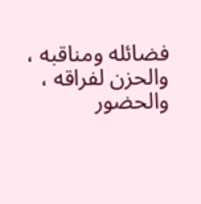فضائله ومناقبه ، والحزن لفراقه ، والحضور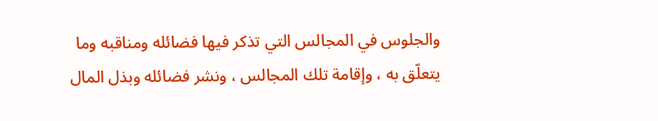والجلوس في المجالس التي تذكر فيها فضائله ومناقبه وما يتعلّق به ، وإقامة تلك المجالس ، ونشر فضائله وبذل المال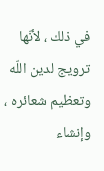في ذلك ، لأنّها ترويج لدين اللّه وتعظيم شعائره ، وإنشاء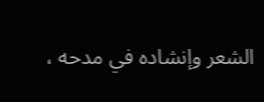الشعر وإنشاده في مدحه ،